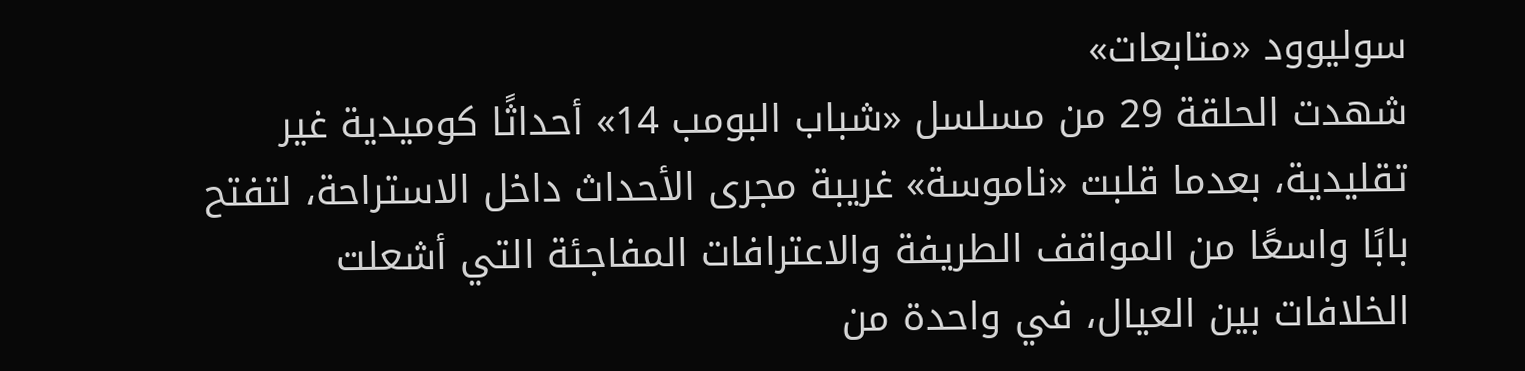سوليوود «متابعات»
شهدت الحلقة 29 من مسلسل «شباب البومب 14» أحداثًا كوميدية غير تقليدية، بعدما قلبت «ناموسة» غريبة مجرى الأحداث داخل الاستراحة، لتفتح بابًا واسعًا من المواقف الطريفة والاعترافات المفاجئة التي أشعلت الخلافات بين العيال، في واحدة من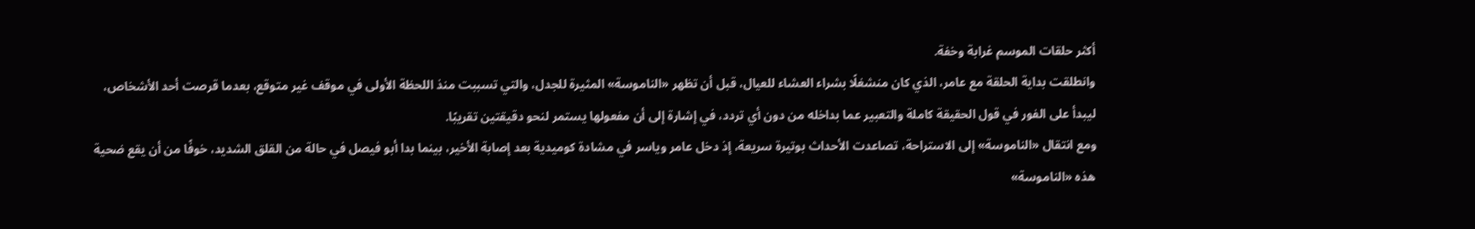أكثر حلقات الموسم غرابة وخفة.
وانطلقت بداية الحلقة مع عامر، الذي كان منشغلًا بشراء العشاء للعيال، قبل أن تظهر «الناموسة» المثيرة للجدل، والتي تسببت منذ اللحظة الأولى في موقف غير متوقع، بعدما قرصت أحد الأشخاص، ليبدأ على الفور في قول الحقيقة كاملة والتعبير عما بداخله من دون أي تردد، في إشارة إلى أن مفعولها يستمر لنحو دقيقتين تقريبًا.
ومع انتقال «الناموسة» إلى الاستراحة، تصاعدت الأحداث بوتيرة سريعة، إذ دخل عامر وياسر في مشادة كوميدية بعد إصابة الأخير، بينما بدا أبو فيصل في حالة من القلق الشديد، خوفًا من أن يقع ضحية هذه «الناموسة»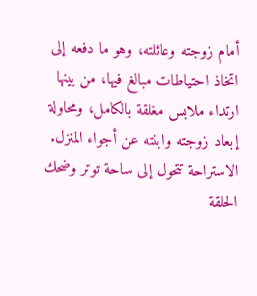أمام زوجته وعائلته، وهو ما دفعه إلى اتخاذ احتياطات مبالغ فيها، من بينها ارتداء ملابس مغلقة بالكامل، ومحاولة إبعاد زوجته وابنته عن أجواء المنزل.
الاستراحة تتحول إلى ساحة توتر وضحك
الحلقة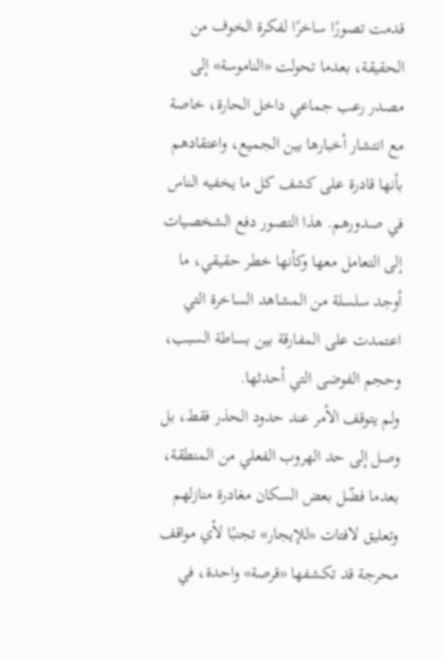قدمت تصورًا ساخرًا لفكرة الخوف من الحقيقة، بعدما تحولت «الناموسة» إلى مصدر رعب جماعي داخل الحارة، خاصة مع انتشار أخبارها بين الجميع، واعتقادهم بأنها قادرة على كشف كل ما يخفيه الناس في صدورهم. هذا التصور دفع الشخصيات إلى التعامل معها وكأنها خطر حقيقي، ما أوجد سلسلة من المشاهد الساخرة التي اعتمدت على المفارقة بين بساطة السبب، وحجم الفوضى التي أحدثها.
ولم يتوقف الأمر عند حدود الحذر فقط، بل وصل إلى حد الهروب الفعلي من المنطقة، بعدما فضّل بعض السكان مغادرة منازلهم وتعليق لافتات «للإيجار» تجنبًا لأي مواقف محرجة قد تكشفها «قرصة» واحدة، في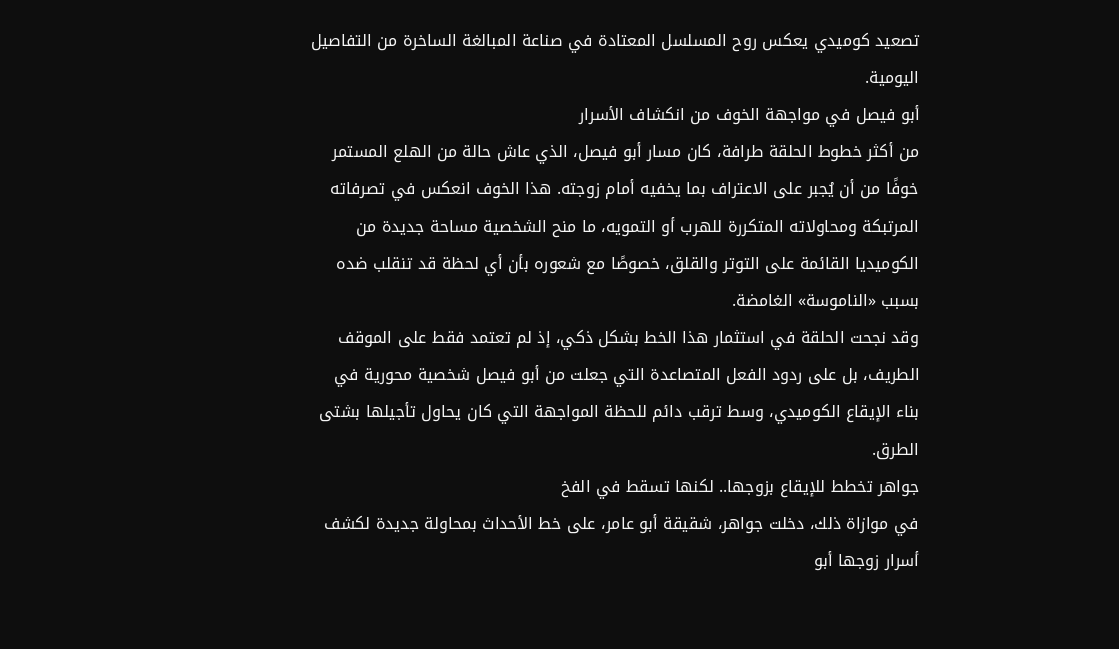تصعيد كوميدي يعكس روح المسلسل المعتادة في صناعة المبالغة الساخرة من التفاصيل اليومية.
أبو فيصل في مواجهة الخوف من انكشاف الأسرار
من أكثر خطوط الحلقة طرافة، كان مسار أبو فيصل، الذي عاش حالة من الهلع المستمر خوفًا من أن يُجبر على الاعتراف بما يخفيه أمام زوجته. هذا الخوف انعكس في تصرفاته المرتبكة ومحاولاته المتكررة للهرب أو التمويه، ما منح الشخصية مساحة جديدة من الكوميديا القائمة على التوتر والقلق، خصوصًا مع شعوره بأن أي لحظة قد تنقلب ضده بسبب «الناموسة» الغامضة.
وقد نجحت الحلقة في استثمار هذا الخط بشكل ذكي، إذ لم تعتمد فقط على الموقف الطريف، بل على ردود الفعل المتصاعدة التي جعلت من أبو فيصل شخصية محورية في بناء الإيقاع الكوميدي، وسط ترقب دائم للحظة المواجهة التي كان يحاول تأجيلها بشتى الطرق.
جواهر تخطط للإيقاع بزوجها.. لكنها تسقط في الفخ
في موازاة ذلك، دخلت جواهر، شقيقة أبو عامر، على خط الأحداث بمحاولة جديدة لكشف أسرار زوجها أبو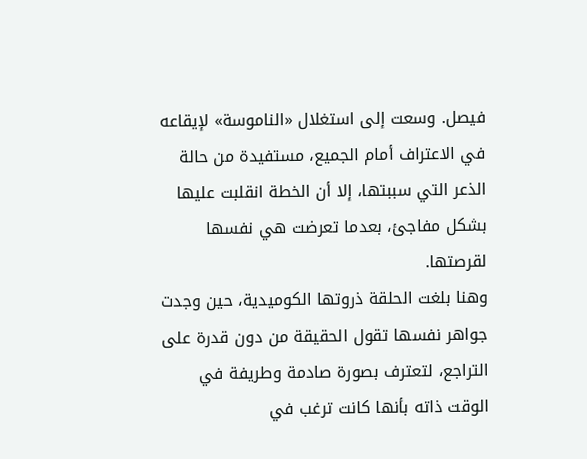فيصل. وسعت إلى استغلال «الناموسة» لإيقاعه في الاعتراف أمام الجميع، مستفيدة من حالة الذعر التي سببتها، إلا أن الخطة انقلبت عليها بشكل مفاجئ، بعدما تعرضت هي نفسها لقرصتها.
وهنا بلغت الحلقة ذروتها الكوميدية، حين وجدت جواهر نفسها تقول الحقيقة من دون قدرة على التراجع، لتعترف بصورة صادمة وطريفة في الوقت ذاته بأنها كانت ترغب في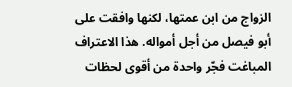الزواج من ابن عمتها، لكنها وافقت على أبو فيصل من أجل أمواله. هذا الاعتراف المباغت فجّر واحدة من أقوى لحظات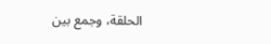الحلقة، وجمع بين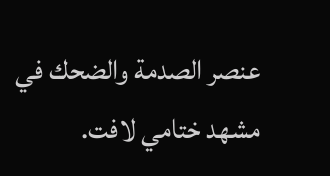عنصر الصدمة والضحك في مشهد ختامي لافت.